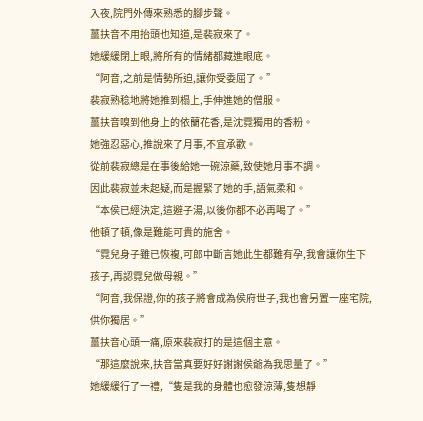入夜,院門外傳來熟悉的腳步聲。
薑扶音不用抬頭也知道,是裴寂來了。
她緩緩閉上眼,將所有的情緒都藏進眼底。
“阿音,之前是情勢所迫,讓你受委屈了。”
裴寂熟稔地將她推到榻上,手伸進她的僧服。
薑扶音嗅到他身上的依蘭花香,是沈霓獨用的香粉。
她強忍惡心,推說來了月事,不宜承歡。
從前裴寂總是在事後給她一碗涼藥,致使她月事不調。
因此裴寂並未起疑,而是握緊了她的手,語氣柔和。
“本侯已經決定,這避子湯,以後你都不必再喝了。”
他頓了頓,像是難能可貴的施舍。
“霓兒身子雖已恢複,可郎中斷言她此生都難有孕,我會讓你生下孩子,再認霓兒做母親。”
“阿音,我保證,你的孩子將會成為侯府世子,我也會另置一座宅院,供你獨居。”
薑扶音心頭一痛,原來裴寂打的是這個主意。
“那這麼說來,扶音當真要好好謝謝侯爺為我思量了。”
她緩緩行了一禮,“隻是我的身體也愈發涼薄,隻想靜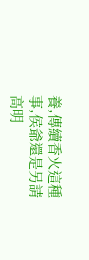養,傳續香火這種事,侯爺還是另請高明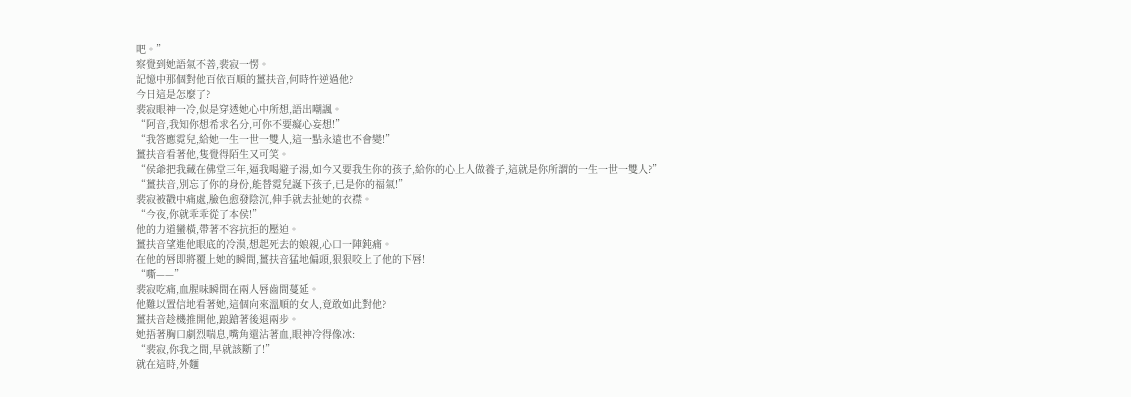吧。”
察覺到她語氣不善,裴寂一愣。
記憶中那個對他百依百順的薑扶音,何時忤逆過他?
今日這是怎麼了?
裴寂眼神一冷,似是穿透她心中所想,語出嘲諷。
“阿音,我知你想希求名分,可你不要癡心妄想!”
“我答應霓兒,給她一生一世一雙人,這一點永遠也不會變!”
薑扶音看著他,隻覺得陌生又可笑。
“侯爺把我藏在佛堂三年,逼我喝避子湯,如今又要我生你的孩子,給你的心上人做養子,這就是你所謂的一生一世一雙人?”
“薑扶音,別忘了你的身份,能替霓兒誕下孩子,已是你的福氣!”
裴寂被戳中痛處,臉色愈發陰沉,伸手就去扯她的衣襟。
“今夜,你就乖乖從了本侯!”
他的力道蠻橫,帶著不容抗拒的壓迫。
薑扶音望進他眼底的冷漠,想起死去的娘親,心口一陣鈍痛。
在他的唇即將覆上她的瞬間,薑扶音猛地偏頭,狠狠咬上了他的下唇!
“嘶——”
裴寂吃痛,血腥味瞬間在兩人唇齒間蔓延。
他難以置信地看著她,這個向來溫順的女人,竟敢如此對他?
薑扶音趁機推開他,踉蹌著後退兩步。
她捂著胸口劇烈喘息,嘴角還沾著血,眼神冷得像冰:
“裴寂,你我之間,早就該斷了!”
就在這時,外麵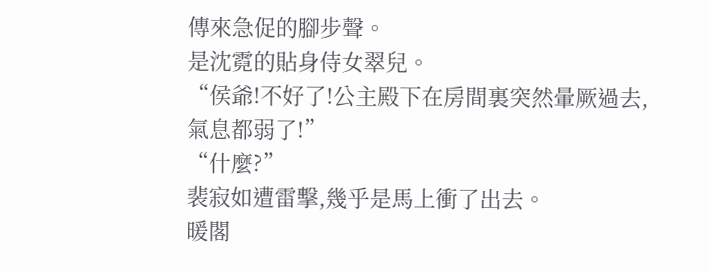傳來急促的腳步聲。
是沈霓的貼身侍女翠兒。
“侯爺!不好了!公主殿下在房間裏突然暈厥過去,氣息都弱了!”
“什麼?”
裴寂如遭雷擊,幾乎是馬上衝了出去。
暖閣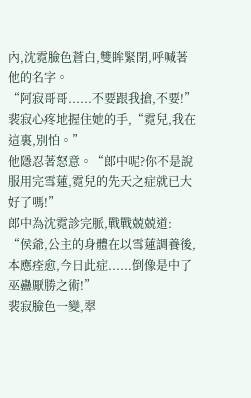內,沈霓臉色蒼白,雙眸緊閉,呼喊著他的名字。
“阿寂哥哥......不要跟我搶,不要!”
裴寂心疼地握住她的手,“霓兒,我在這裏,別怕。”
他隱忍著怒意。“郎中呢?你不是說服用完雪蓮,霓兒的先天之症就已大好了嗎!”
郎中為沈霓診完脈,戰戰兢兢道:
“侯爺,公主的身體在以雪蓮調養後,本應痊愈,今日此症......倒像是中了巫蠱厭勝之術!”
裴寂臉色一變,翠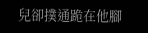兒卻撲通跪在他腳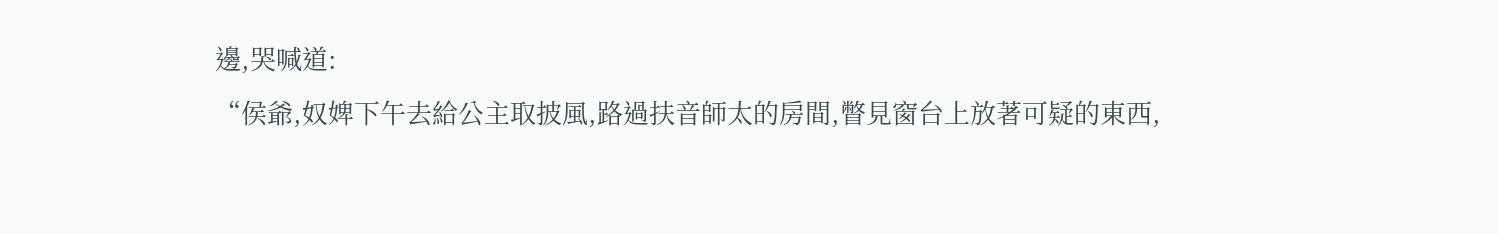邊,哭喊道:
“侯爺,奴婢下午去給公主取披風,路過扶音師太的房間,瞥見窗台上放著可疑的東西,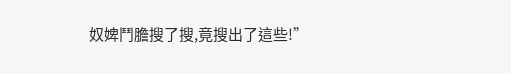奴婢鬥膽搜了搜,竟搜出了這些!”